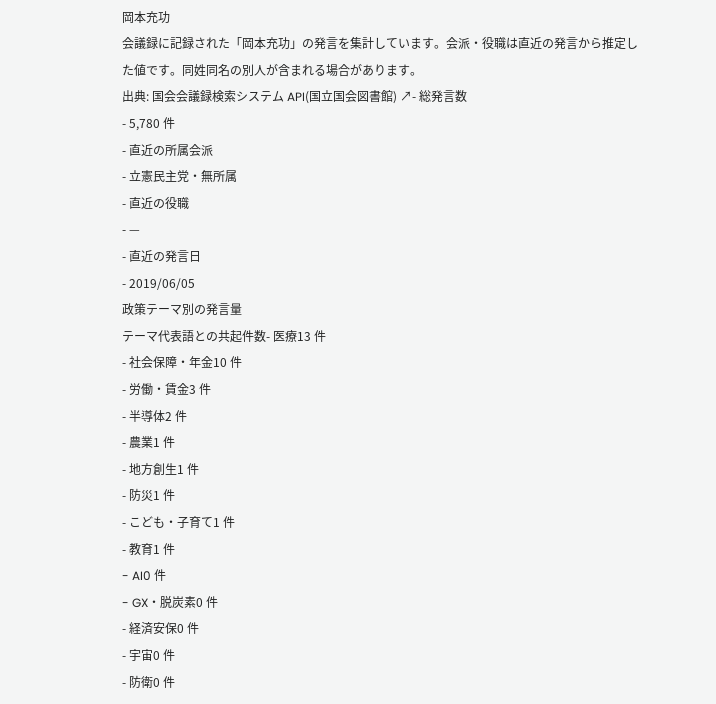岡本充功
会議録に記録された「岡本充功」の発言を集計しています。会派・役職は直近の発言から推定した値です。同姓同名の別人が含まれる場合があります。
出典: 国会会議録検索システム API(国立国会図書館) ↗- 総発言数
- 5,780 件
- 直近の所属会派
- 立憲民主党・無所属
- 直近の役職
- —
- 直近の発言日
- 2019/06/05
政策テーマ別の発言量
テーマ代表語との共起件数- 医療13 件
- 社会保障・年金10 件
- 労働・賃金3 件
- 半導体2 件
- 農業1 件
- 地方創生1 件
- 防災1 件
- こども・子育て1 件
- 教育1 件
- AI0 件
- GX・脱炭素0 件
- 経済安保0 件
- 宇宙0 件
- 防衛0 件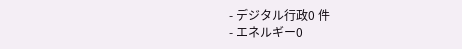- デジタル行政0 件
- エネルギー0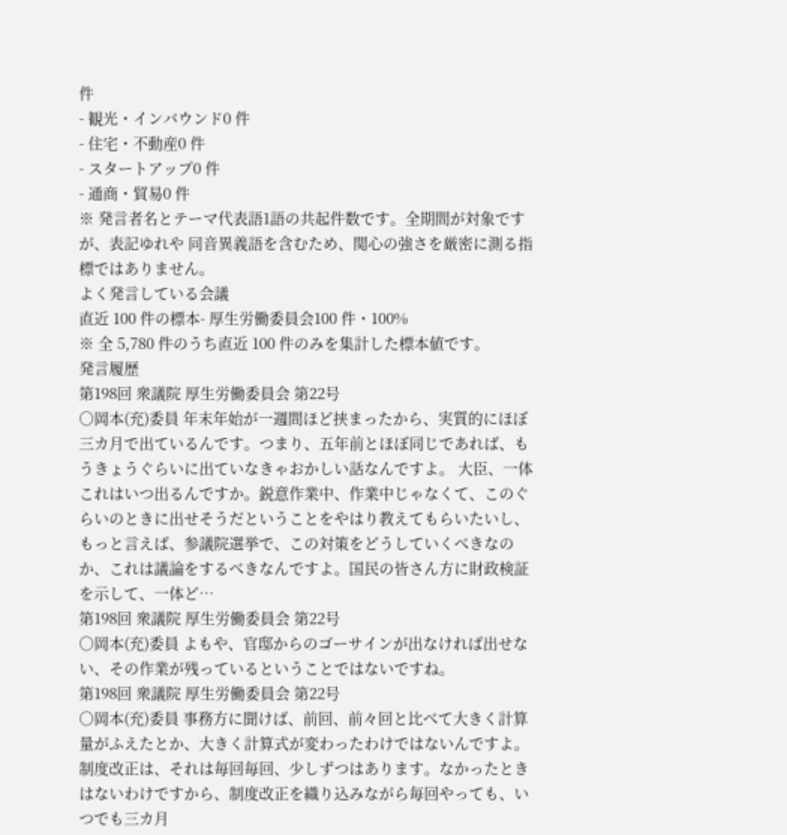件
- 観光・インバウンド0 件
- 住宅・不動産0 件
- スタートアップ0 件
- 通商・貿易0 件
※ 発言者名とテーマ代表語1語の共起件数です。全期間が対象ですが、表記ゆれや 同音異義語を含むため、関心の強さを厳密に測る指標ではありません。
よく発言している会議
直近 100 件の標本- 厚生労働委員会100 件・100%
※ 全 5,780 件のうち直近 100 件のみを集計した標本値です。
発言履歴
第198回 衆議院 厚生労働委員会 第22号
○岡本(充)委員 年末年始が一週間ほど挟まったから、実質的にほぼ三カ月で出ているんです。つまり、五年前とほぼ同じであれば、もうきょうぐらいに出ていなきゃおかしい話なんですよ。 大臣、一体これはいつ出るんですか。鋭意作業中、作業中じゃなくて、このぐらいのときに出せそうだということをやはり教えてもらいたいし、もっと言えば、参議院選挙で、この対策をどうしていくべきなのか、これは議論をするべきなんですよ。国民の皆さん方に財政検証を示して、一体ど…
第198回 衆議院 厚生労働委員会 第22号
○岡本(充)委員 よもや、官邸からのゴーサインが出なければ出せない、その作業が残っているということではないですね。
第198回 衆議院 厚生労働委員会 第22号
○岡本(充)委員 事務方に聞けば、前回、前々回と比べて大きく計算量がふえたとか、大きく計算式が変わったわけではないんですよ。制度改正は、それは毎回毎回、少しずつはあります。なかったときはないわけですから、制度改正を織り込みながら毎回やっても、いつでも三カ月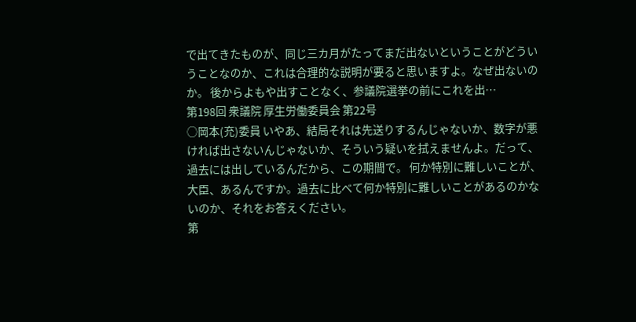で出てきたものが、同じ三カ月がたってまだ出ないということがどういうことなのか、これは合理的な説明が要ると思いますよ。なぜ出ないのか。 後からよもや出すことなく、参議院選挙の前にこれを出…
第198回 衆議院 厚生労働委員会 第22号
○岡本(充)委員 いやあ、結局それは先送りするんじゃないか、数字が悪ければ出さないんじゃないか、そういう疑いを拭えませんよ。だって、過去には出しているんだから、この期間で。 何か特別に難しいことが、大臣、あるんですか。過去に比べて何か特別に難しいことがあるのかないのか、それをお答えください。
第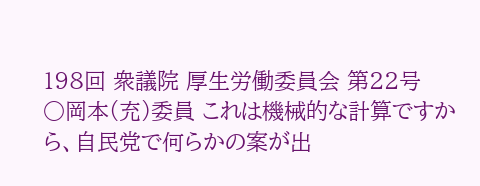198回 衆議院 厚生労働委員会 第22号
○岡本(充)委員 これは機械的な計算ですから、自民党で何らかの案が出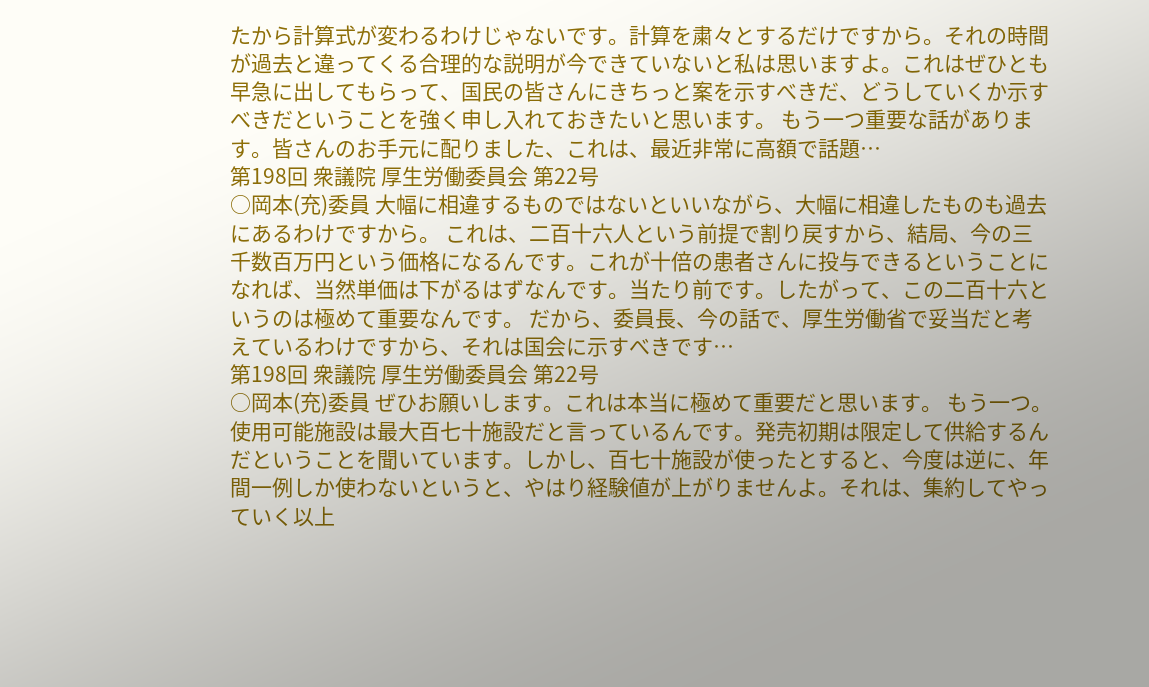たから計算式が変わるわけじゃないです。計算を粛々とするだけですから。それの時間が過去と違ってくる合理的な説明が今できていないと私は思いますよ。これはぜひとも早急に出してもらって、国民の皆さんにきちっと案を示すべきだ、どうしていくか示すべきだということを強く申し入れておきたいと思います。 もう一つ重要な話があります。皆さんのお手元に配りました、これは、最近非常に高額で話題…
第198回 衆議院 厚生労働委員会 第22号
○岡本(充)委員 大幅に相違するものではないといいながら、大幅に相違したものも過去にあるわけですから。 これは、二百十六人という前提で割り戻すから、結局、今の三千数百万円という価格になるんです。これが十倍の患者さんに投与できるということになれば、当然単価は下がるはずなんです。当たり前です。したがって、この二百十六というのは極めて重要なんです。 だから、委員長、今の話で、厚生労働省で妥当だと考えているわけですから、それは国会に示すべきです…
第198回 衆議院 厚生労働委員会 第22号
○岡本(充)委員 ぜひお願いします。これは本当に極めて重要だと思います。 もう一つ。使用可能施設は最大百七十施設だと言っているんです。発売初期は限定して供給するんだということを聞いています。しかし、百七十施設が使ったとすると、今度は逆に、年間一例しか使わないというと、やはり経験値が上がりませんよ。それは、集約してやっていく以上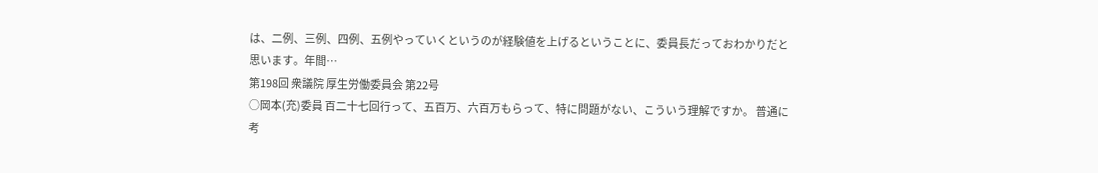は、二例、三例、四例、五例やっていくというのが経験値を上げるということに、委員長だっておわかりだと思います。年間…
第198回 衆議院 厚生労働委員会 第22号
○岡本(充)委員 百二十七回行って、五百万、六百万もらって、特に問題がない、こういう理解ですか。 普通に考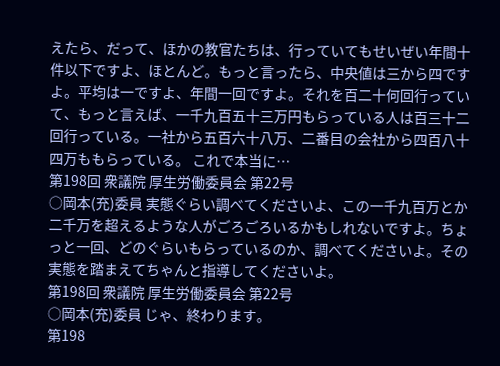えたら、だって、ほかの教官たちは、行っていてもせいぜい年間十件以下ですよ、ほとんど。もっと言ったら、中央値は三から四ですよ。平均は一ですよ、年間一回ですよ。それを百二十何回行っていて、もっと言えば、一千九百五十三万円もらっている人は百三十二回行っている。一社から五百六十八万、二番目の会社から四百八十四万ももらっている。 これで本当に…
第198回 衆議院 厚生労働委員会 第22号
○岡本(充)委員 実態ぐらい調べてくださいよ、この一千九百万とか二千万を超えるような人がごろごろいるかもしれないですよ。ちょっと一回、どのぐらいもらっているのか、調べてくださいよ。その実態を踏まえてちゃんと指導してくださいよ。
第198回 衆議院 厚生労働委員会 第22号
○岡本(充)委員 じゃ、終わります。
第198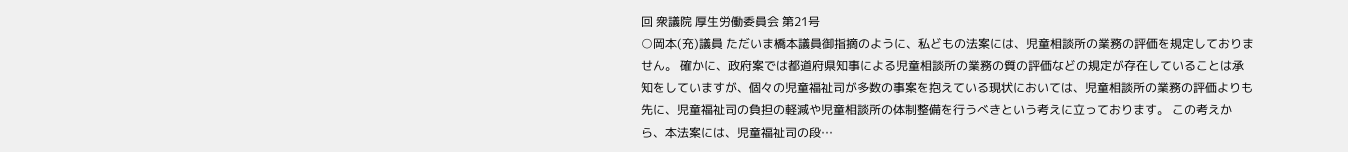回 衆議院 厚生労働委員会 第21号
○岡本(充)議員 ただいま橋本議員御指摘のように、私どもの法案には、児童相談所の業務の評価を規定しておりません。 確かに、政府案では都道府県知事による児童相談所の業務の質の評価などの規定が存在していることは承知をしていますが、個々の児童福祉司が多数の事案を抱えている現状においては、児童相談所の業務の評価よりも先に、児童福祉司の負担の軽減や児童相談所の体制整備を行うべきという考えに立っております。 この考えから、本法案には、児童福祉司の段…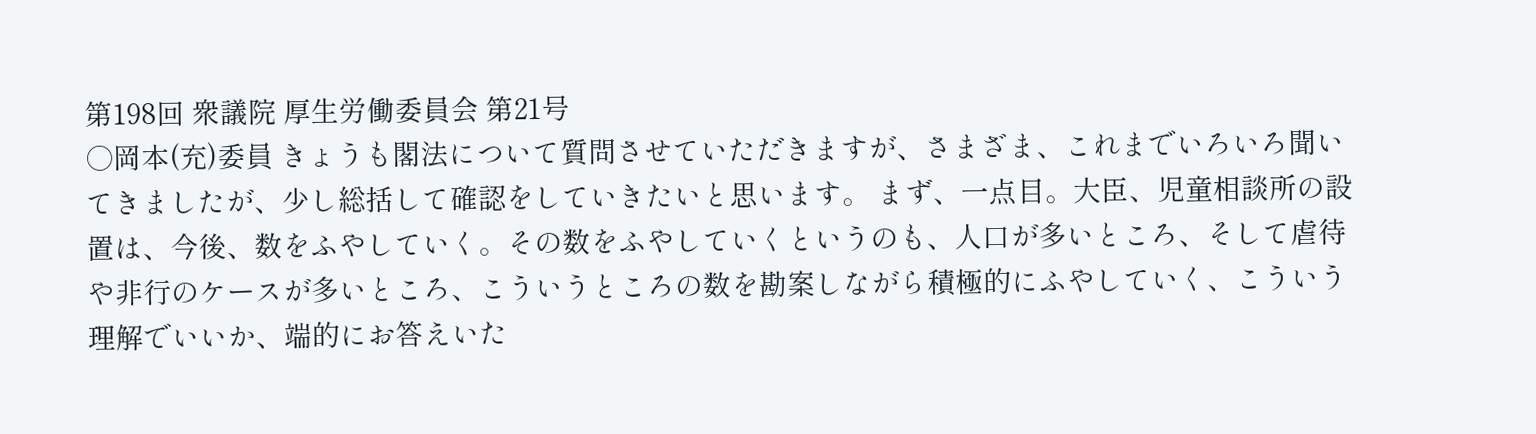第198回 衆議院 厚生労働委員会 第21号
○岡本(充)委員 きょうも閣法について質問させていただきますが、さまざま、これまでいろいろ聞いてきましたが、少し総括して確認をしていきたいと思います。 まず、一点目。大臣、児童相談所の設置は、今後、数をふやしていく。その数をふやしていくというのも、人口が多いところ、そして虐待や非行のケースが多いところ、こういうところの数を勘案しながら積極的にふやしていく、こういう理解でいいか、端的にお答えいた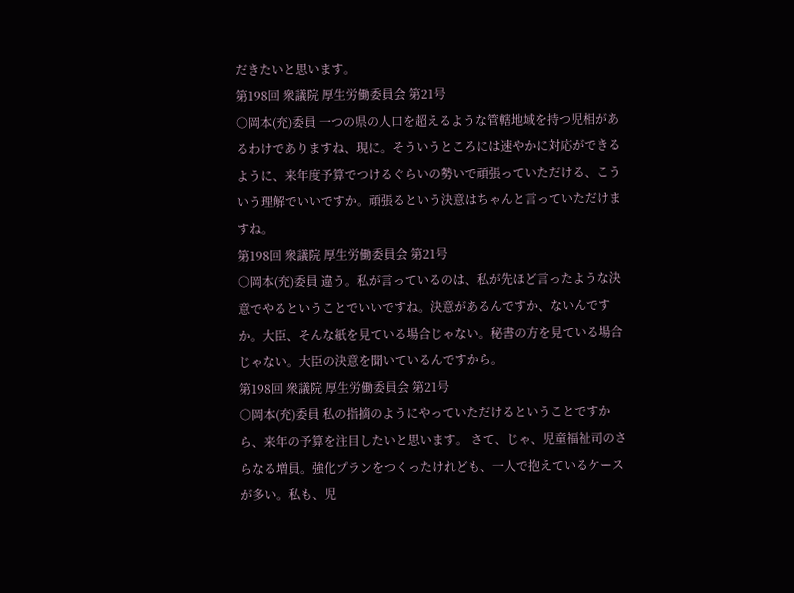だきたいと思います。
第198回 衆議院 厚生労働委員会 第21号
○岡本(充)委員 一つの県の人口を超えるような管轄地域を持つ児相があるわけでありますね、現に。そういうところには速やかに対応ができるように、来年度予算でつけるぐらいの勢いで頑張っていただける、こういう理解でいいですか。頑張るという決意はちゃんと言っていただけますね。
第198回 衆議院 厚生労働委員会 第21号
○岡本(充)委員 違う。私が言っているのは、私が先ほど言ったような決意でやるということでいいですね。決意があるんですか、ないんですか。大臣、そんな紙を見ている場合じゃない。秘書の方を見ている場合じゃない。大臣の決意を聞いているんですから。
第198回 衆議院 厚生労働委員会 第21号
○岡本(充)委員 私の指摘のようにやっていただけるということですから、来年の予算を注目したいと思います。 さて、じゃ、児童福祉司のさらなる増員。強化プランをつくったけれども、一人で抱えているケースが多い。私も、児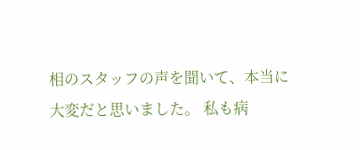相のスタッフの声を聞いて、本当に大変だと思いました。 私も病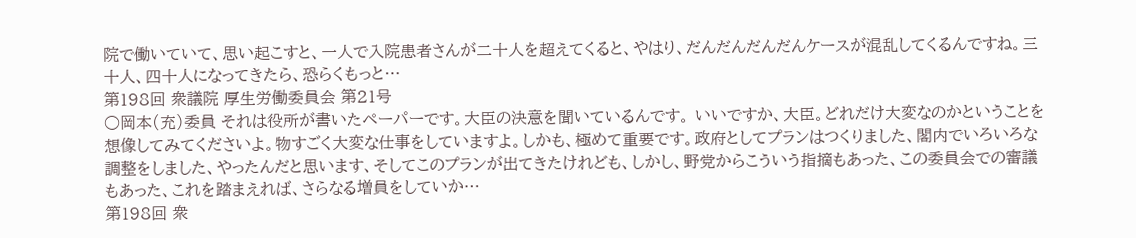院で働いていて、思い起こすと、一人で入院患者さんが二十人を超えてくると、やはり、だんだんだんだんケースが混乱してくるんですね。三十人、四十人になってきたら、恐らくもっと…
第198回 衆議院 厚生労働委員会 第21号
○岡本(充)委員 それは役所が書いたペーパーです。大臣の決意を聞いているんです。 いいですか、大臣。どれだけ大変なのかということを想像してみてくださいよ。物すごく大変な仕事をしていますよ。しかも、極めて重要です。政府としてプランはつくりました、閣内でいろいろな調整をしました、やったんだと思います、そしてこのプランが出てきたけれども、しかし、野党からこういう指摘もあった、この委員会での審議もあった、これを踏まえれば、さらなる増員をしていか…
第198回 衆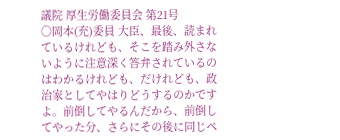議院 厚生労働委員会 第21号
○岡本(充)委員 大臣、最後、読まれているけれども、そこを踏み外さないように注意深く答弁されているのはわかるけれども、だけれども、政治家としてやはりどうするのかですよ。前倒してやるんだから、前倒してやった分、さらにその後に同じペ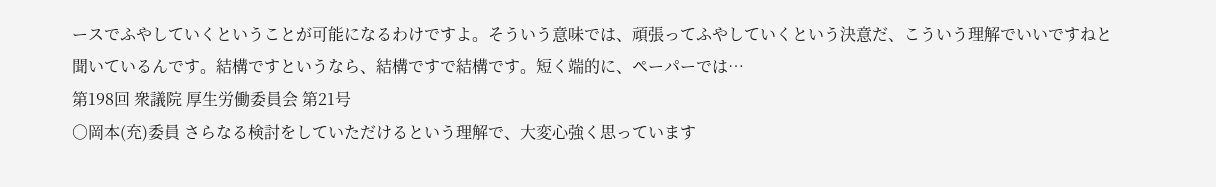ースでふやしていくということが可能になるわけですよ。そういう意味では、頑張ってふやしていくという決意だ、こういう理解でいいですねと聞いているんです。結構ですというなら、結構ですで結構です。短く端的に、ペーパーでは…
第198回 衆議院 厚生労働委員会 第21号
○岡本(充)委員 さらなる検討をしていただけるという理解で、大変心強く思っています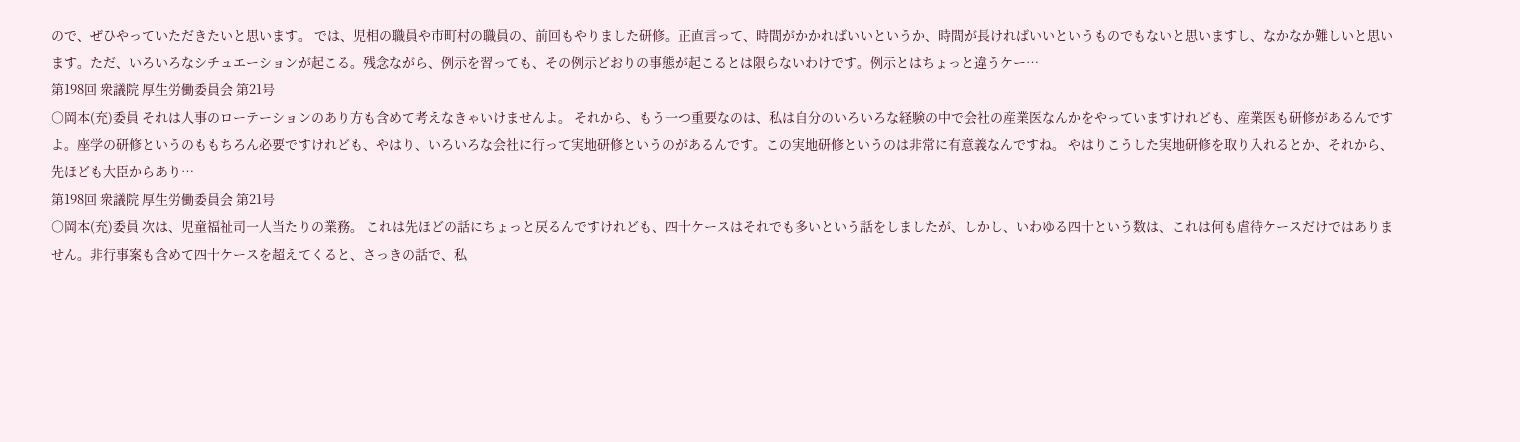ので、ぜひやっていただきたいと思います。 では、児相の職員や市町村の職員の、前回もやりました研修。正直言って、時間がかかればいいというか、時間が長ければいいというものでもないと思いますし、なかなか難しいと思います。ただ、いろいろなシチュエーションが起こる。残念ながら、例示を習っても、その例示どおりの事態が起こるとは限らないわけです。例示とはちょっと違うケー…
第198回 衆議院 厚生労働委員会 第21号
○岡本(充)委員 それは人事のローテーションのあり方も含めて考えなきゃいけませんよ。 それから、もう一つ重要なのは、私は自分のいろいろな経験の中で会社の産業医なんかをやっていますけれども、産業医も研修があるんですよ。座学の研修というのももちろん必要ですけれども、やはり、いろいろな会社に行って実地研修というのがあるんです。この実地研修というのは非常に有意義なんですね。 やはりこうした実地研修を取り入れるとか、それから、先ほども大臣からあり…
第198回 衆議院 厚生労働委員会 第21号
○岡本(充)委員 次は、児童福祉司一人当たりの業務。 これは先ほどの話にちょっと戻るんですけれども、四十ケースはそれでも多いという話をしましたが、しかし、いわゆる四十という数は、これは何も虐待ケースだけではありません。非行事案も含めて四十ケースを超えてくると、さっきの話で、私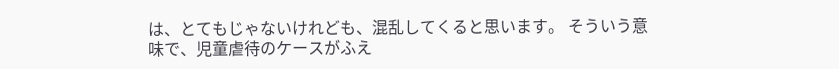は、とてもじゃないけれども、混乱してくると思います。 そういう意味で、児童虐待のケースがふえ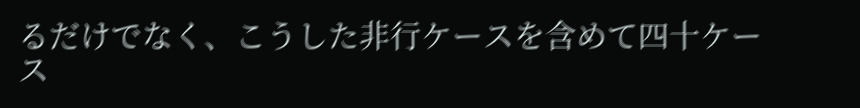るだけでなく、こうした非行ケースを含めて四十ケース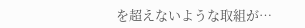を超えないような取組が…